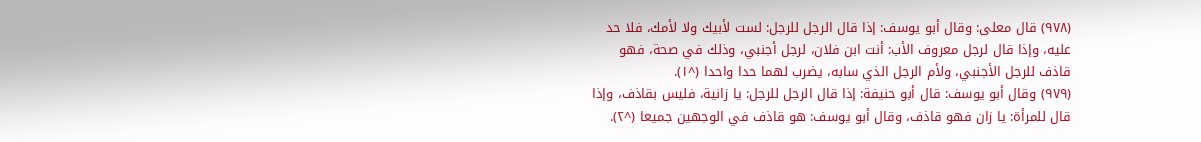(٩٧٨) قال معلى: وقال أبو يوسف: إذا قال الرجل للرجل: لست لأبيك ولا لأمك، فلا حد عليه، وإذا قال لرجل معروف الأب: أنت ابن فلان، لرجل أجنبي، وذلك في صحة، فهو قاذف للرجل الأجنبي، ولأم الرجل الذي سابه، يضرب لهما حدا واحدا (^١).
(٩٧٩) وقال أبو يوسف: قال أبو حنيفة: إذا قال الرجل للرجل: يا زانية، فليس بقاذف، وإذا قال للمرأة: يا زان فهو قاذف، وقال أبو يوسف: هو قاذف في الوجهين جميعا (^٢).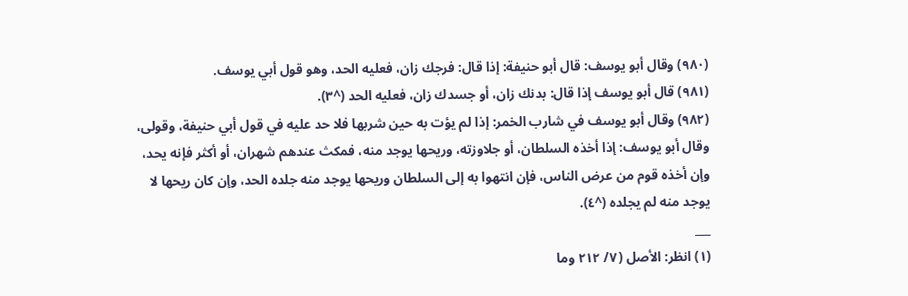(٩٨٠) وقال أبو يوسف: قال أبو حنيفة: إذا قال: فرجك زان، فعليه الحد، وهو قول أبي يوسف.
(٩٨١) قال أبو يوسف إذا قال: بدنك زان، أو جسدك زان، فعليه الحد (^٣).
(٩٨٢) وقال أبو يوسف في شارب الخمر: إذا لم يؤت به حين شربها فلا حد عليه في قول أبي حنيفة، وقولى، وقال أبو يوسف: إذا أخذه السلطان، أو جلاوزته، وريحها يوجد منه، فمكث عندهم شهران، أو أكثر فإنه يحد، وإن أخذه قوم من عرض الناس، فإن انتهوا به إلى السلطان وريحها يوجد منه جلده الحد، وإن كان ريحها لا يوجد منه لم يجلده (^٤).
___
(١) انظر: الأصل (٧/ ٢١٢ وما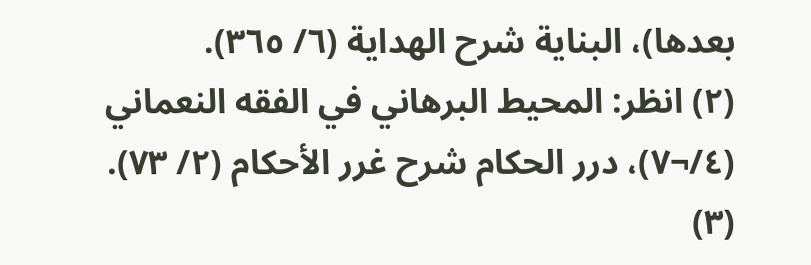بعدها)، البناية شرح الهداية (٦/ ٣٦٥).
(٢) انظر: المحيط البرهاني في الفقه النعماني (٤/¬٧)، درر الحكام شرح غرر الأحكام (٢/ ٧٣).
(٣)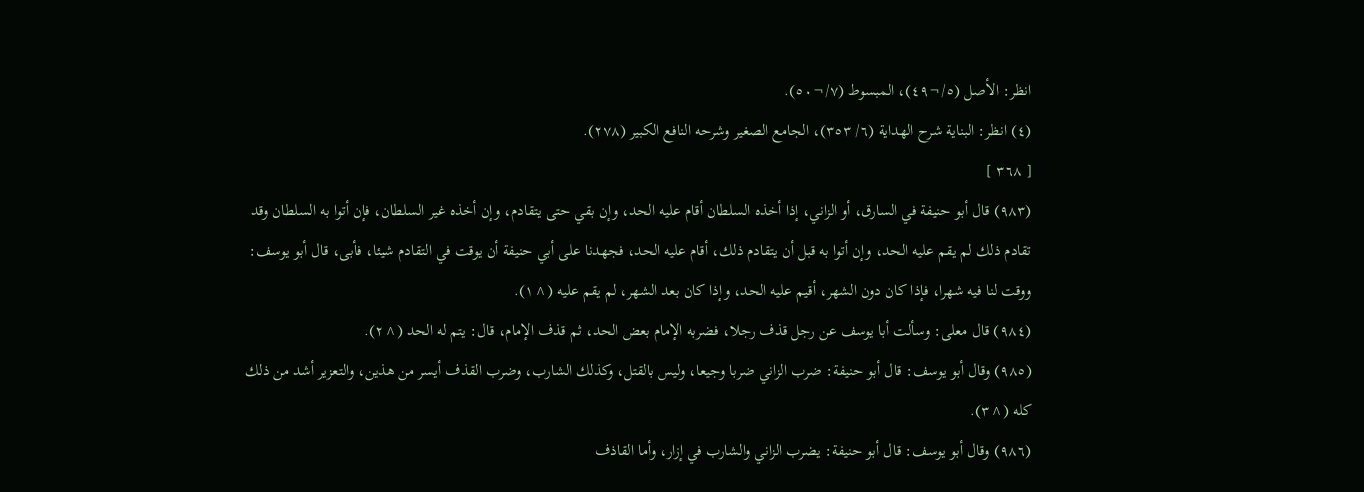انظر: الأصل (٥/¬٤٩)، المبسوط (٧/¬٥٠).
(٤) انظر: البناية شرح الهداية (٦/ ٣٥٣)، الجامع الصغير وشرحه النافع الكبير (٢٧٨).
[ ٣٦٨ ]
(٩٨٣) قال أبو حنيفة في السارق، أو الزاني، إذا أخذه السلطان أقام عليه الحد، وإن بقي حتى يتقادم، وإن أخذه غير السلطان، فإن أتوا به السلطان وقد تقادم ذلك لم يقم عليه الحد، وإن أتوا به قبل أن يتقادم ذلك، أقام عليه الحد، فجهدنا على أبي حنيفة أن يوقت في التقادم شيئا، فأبى، قال أبو يوسف: ووقت لنا فيه شهرا، فإذا كان دون الشهر، أقيم عليه الحد، وإذا كان بعد الشهر، لم يقم عليه (^١).
(٩٨٤) قال معلى: وسألت أبا يوسف عن رجل قذف رجلا، فضربه الإمام بعض الحد، ثم قذف الإمام، قال: يتم له الحد (^٢).
(٩٨٥) وقال أبو يوسف: قال أبو حنيفة: ضرب الزاني ضربا وجيعا، وليس بالقتل، وكذلك الشارب، وضرب القذف أيسر من هذين، والتعزير أشد من ذلك كله (^٣).
(٩٨٦) وقال أبو يوسف: قال أبو حنيفة: يضرب الزاني والشارب في إزار، وأما القاذف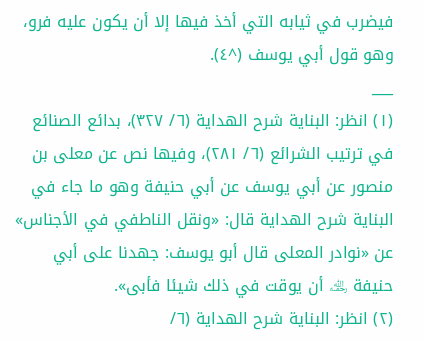فيضرب في ثيابه التي أخذ فيها إلا أن يكون عليه فرو، وهو قول أبي يوسف (^٤).
___
(١) انظر: البناية شرح الهداية (٦/ ٣٢٧)، بدائع الصنائع في ترتيب الشرائع (٦/ ٢٨١)، وفيها نص عن معلى بن منصور عن أبي يوسف عن أبي حنيفة وهو ما جاء في البناية شرح الهداية قال: «ونقل الناطفي في الأجناس» عن «نوادر المعلى قال أبو يوسف: جهدنا على أبي حنيفة ﵀ أن يوقت في ذلك شيئا فأبى».
(٢) انظر: البناية شرح الهداية (٦/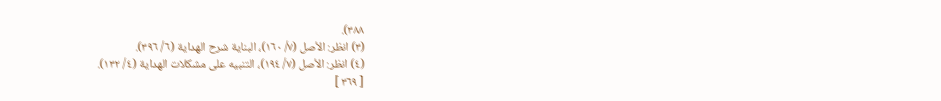٣٨٨).
(٣) انظر: الأصل (٧/ ١٦٠)، البناية شرح الهداية (٦/ ٣٩٦).
(٤) انظر: الأصل (٧/ ١٩٤)، التنبيه على مشكلات الهداية (٤/ ١٣٢).
[ ٣٦٩ ]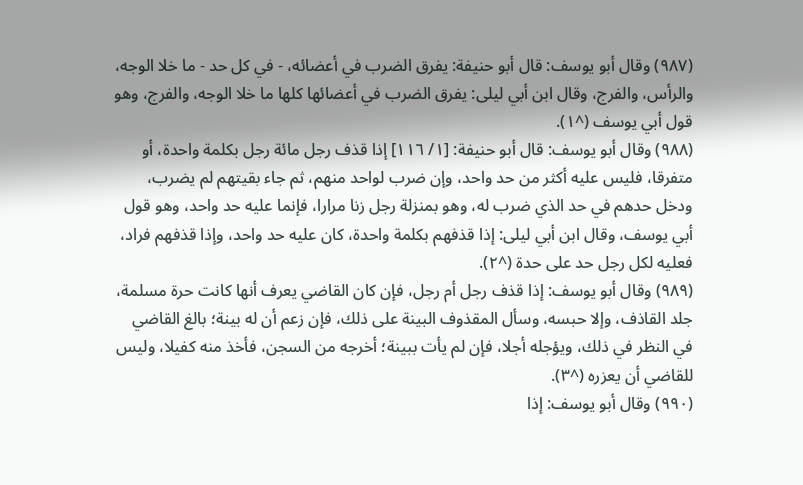(٩٨٧) وقال أبو يوسف: قال أبو حنيفة: يفرق الضرب في أعضائه، - في كل حد - ما خلا الوجه، والرأس، والفرج، وقال ابن أبي ليلى: يفرق الضرب في أعضائها كلها ما خلا الوجه، والفرج، وهو قول أبي يوسف (^١).
(٩٨٨) وقال أبو يوسف: قال أبو حنيفة: [١/ ١١٦] إذا قذف رجل مائة رجل بكلمة واحدة، أو متفرقا، فليس عليه أكثر من حد واحد، وإن ضرب لواحد منهم، ثم جاء بقيتهم لم يضرب، ودخل حدهم في حد الذي ضرب له، وهو بمنزلة رجل زنا مرارا، فإنما عليه حد واحد، وهو قول أبي يوسف، وقال ابن أبي ليلى: إذا قذفهم بكلمة واحدة، كان عليه حد واحد، وإذا قذفهم فراد، فعليه لكل رجل حد على حدة (^٢).
(٩٨٩) وقال أبو يوسف: إذا قذف رجل أم رجل، فإن كان القاضي يعرف أنها كانت حرة مسلمة، جلد القاذف، وإلا حبسه، وسأل المقذوف البينة على ذلك، فإن زعم أن له بينة؛ بالغ القاضي في النظر في ذلك، ويؤجله أجلا، فإن لم يأت ببينة؛ أخرجه من السجن، فأخذ منه كفيلا، وليس للقاضي أن يعزره (^٣).
(٩٩٠) وقال أبو يوسف: إذا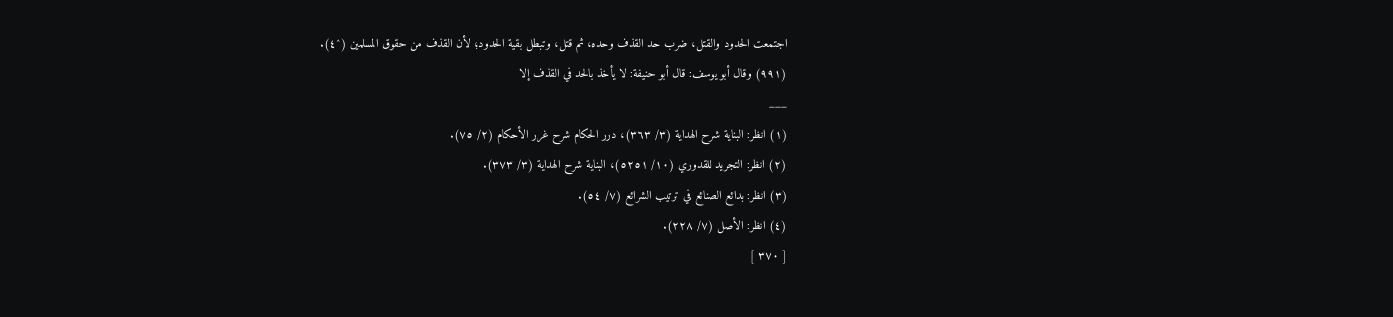اجتمعت الحدود والقتل، ضرب حد القذف وحده، ثم قتل، وتبطل بقية الحدود؛ لأن القذف من حقوق المسلمين (^٤).
(٩٩١) وقال أبو يوسف: قال أبو حنيفة: لا يأخذ بالحد في القذف إلا
___
(١) انظر: البناية شرح الهداية (٣/ ٣٦٣)، درر الحكام شرح غرر الأحكام (٢/ ٧٥).
(٢) انظر: التجريد للقدوري (١٠/ ٥٢٥١)، البناية شرح الهداية (٣/ ٣٧٣).
(٣) انظر: بدائع الصنائع في ترتيب الشرائع (٧/ ٥٤).
(٤) انظر: الأصل (٧/ ٢٢٨).
[ ٣٧٠ ]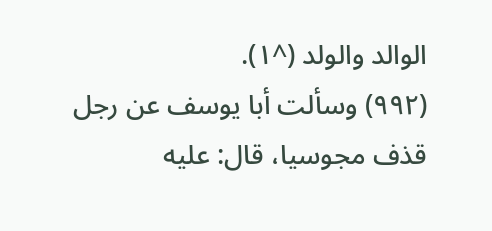الوالد والولد (^١).
(٩٩٢) وسألت أبا يوسف عن رجل قذف مجوسيا، قال: عليه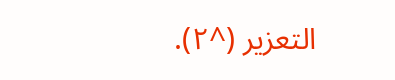التعزير (^٢).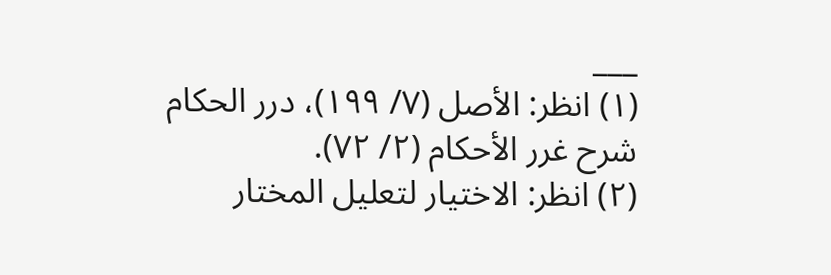___
(١) انظر: الأصل (٧/ ١٩٩)، درر الحكام شرح غرر الأحكام (٢/ ٧٢).
(٢) انظر: الاختيار لتعليل المختار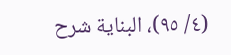(٤/ ٩٥)، البناية شرح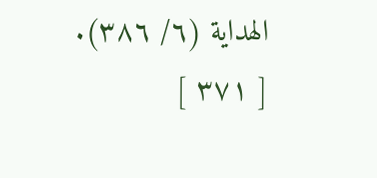الهداية (٦/ ٣٨٦).
[ ٣٧١ ]